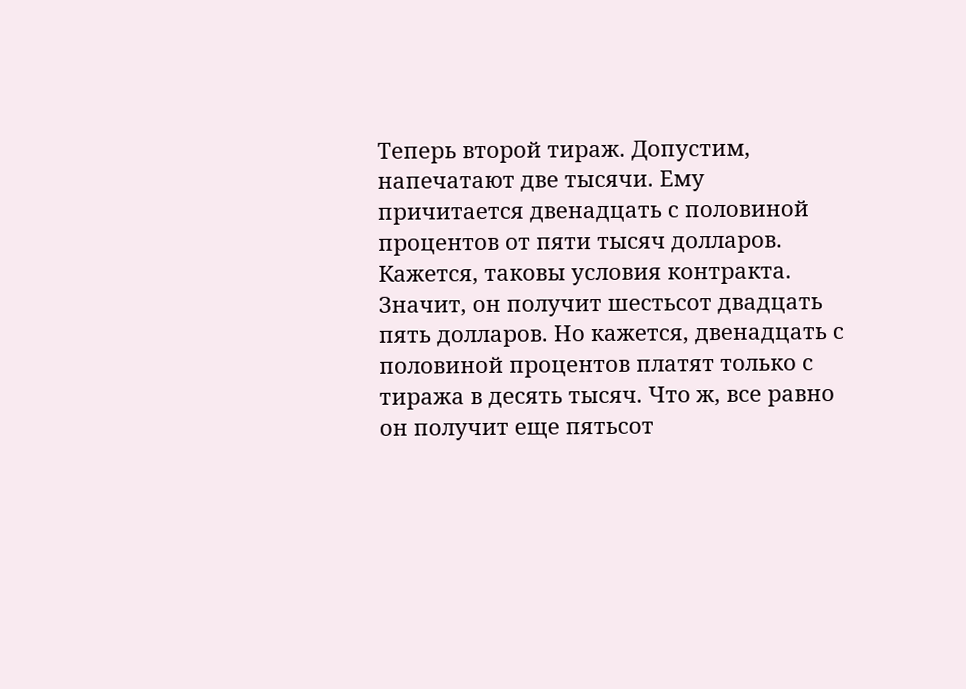Теперь второй тираж. Допустим, напечатают две тысячи. Ему причитается двенадцать с половиной процентов от пяти тысяч долларов. Кажется, таковы условия контракта. Значит, он получит шестьсот двадцать пять долларов. Но кажется, двенадцать с половиной процентов платят только с тиража в десять тысяч. Что ж, все равно он получит еще пятьсот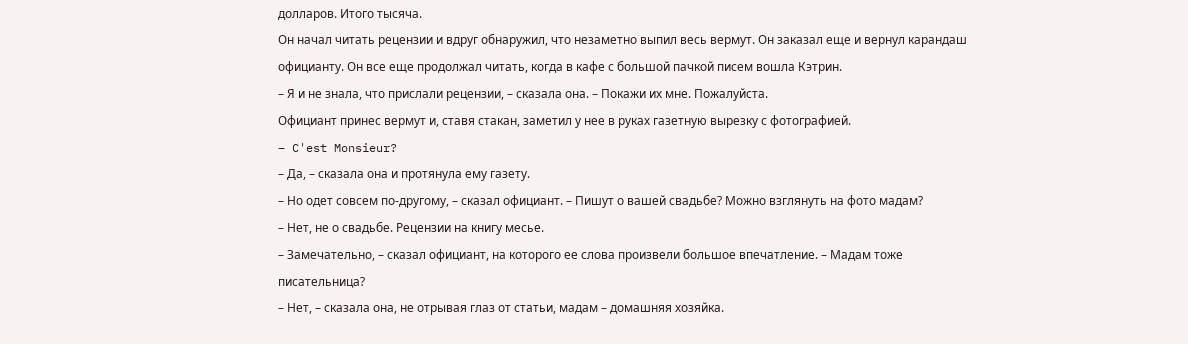долларов. Итого тысяча.
Он начал читать рецензии и вдруг обнаружил, что незаметно выпил весь вермут. Он заказал еще и вернул карандаш официанту. Он все еще продолжал читать, когда в кафе с большой пачкой писем вошла Кэтрин.
– Я и не знала, что прислали рецензии, – сказала она. – Покажи их мне. Пожалуйста.
Официант принес вермут и, ставя стакан, заметил у нее в руках газетную вырезку с фотографией.
– C'est Monsieur?
– Да, – сказала она и протянула ему газету.
– Но одет совсем по-другому, – сказал официант. – Пишут о вашей свадьбе? Можно взглянуть на фото мадам?
– Нет, не о свадьбе. Рецензии на книгу месье.
– Замечательно, – сказал официант, на которого ее слова произвели большое впечатление. – Мадам тоже писательница?
– Нет, – сказала она, не отрывая глаз от статьи, мадам – домашняя хозяйка.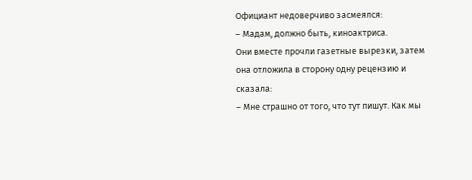Официант недоверчиво засмеялся:
– Мадам, должно быть, киноактриса.
Они вместе прочли газетные вырезки, затем она отложила в сторону одну рецензию и сказала:
– Мне страшно от того, что тут пишут. Как мы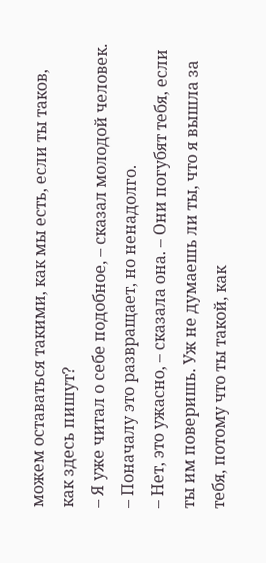можем оставаться такими, как мы есть, если ты таков, как здесь пишут?
– Я уже читал о себе подобное, – сказал молодой человек. – Поначалу это развращает, но ненадолго.
– Нет, это ужасно, – сказала она. – Они погубят тебя, если ты им поверишь. Уж не думаешь ли ты, что я вышла за тебя, потому что ты такой, как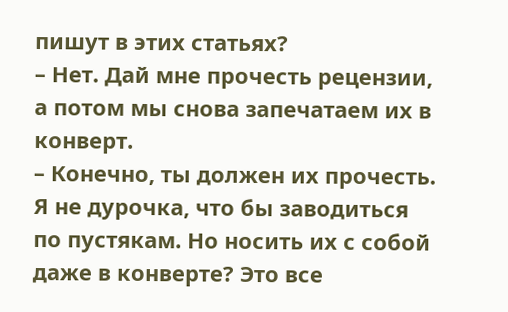пишут в этих статьях?
– Нет. Дай мне прочесть рецензии, а потом мы снова запечатаем их в конверт.
– Конечно, ты должен их прочесть. Я не дурочка, что бы заводиться по пустякам. Но носить их с собой даже в конверте? Это все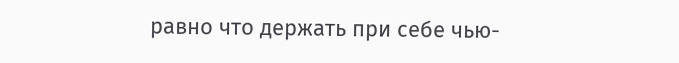равно что держать при себе чью-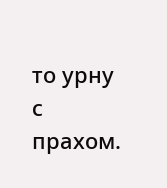то урну с прахом.